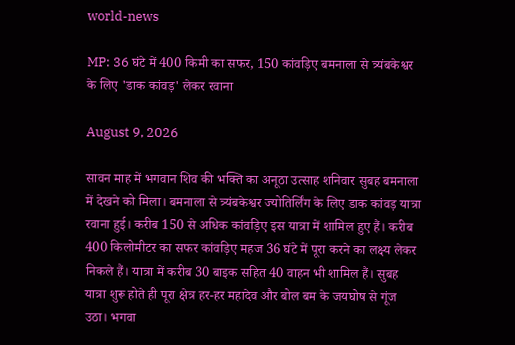world-news

MP: 36 घंटे में 400 किमी का सफर, 150 कांवड़िए बमनाला से त्र्यंबकेश्वर के लिए 'डाक कांवड़' लेकर रवाना

August 9, 2026

सावन माह में भगवान शिव की भक्ति का अनूठा उत्साह शनिवार सुबह बमनाला में देखने को मिला। बमनाला से त्र्यंबकेश्वर ज्योतिर्लिंग के लिए डाक कांवड़ यात्रा रवाना हुई। करीब 150 से अधिक कांवड़िए इस यात्रा में शामिल हुए हैं। करीब 400 किलोमीटर का सफर कांवड़िए महज 36 घंटे में पूरा करने का लक्ष्य लेकर निकले हैं। यात्रा में करीब 30 बाइक सहित 40 वाहन भी शामिल हैं। सुबह यात्रा शुरू होते ही पूरा क्षेत्र हर-हर महादेव और बोल बम के जयघोष से गूंज उठा। भगवा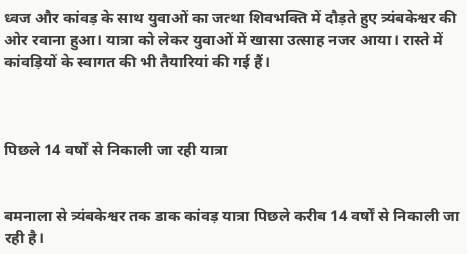ध्वज और कांवड़ के साथ युवाओं का जत्था शिवभक्ति में दौड़ते हुए त्र्यंबकेश्वर की ओर रवाना हुआ। यात्रा को लेकर युवाओं में खासा उत्साह नजर आया। रास्ते में कांवड़ियों के स्वागत की भी तैयारियां की गई हैं।



पिछले 14 वर्षों से निकाली जा रही यात्रा


बमनाला से त्र्यंबकेश्वर तक डाक कांवड़ यात्रा पिछले करीब 14 वर्षों से निकाली जा रही है।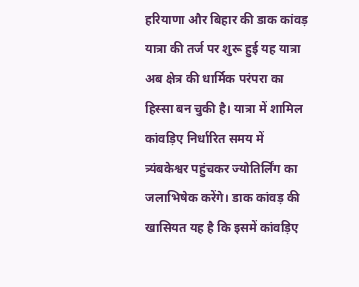हरियाणा और बिहार की डाक कांवड़ यात्रा की तर्ज पर शुरू हुई यह यात्रा अब क्षेत्र की धार्मिक परंपरा का हिस्सा बन चुकी है। यात्रा में शामिल कांवड़िए निर्धारित समय में त्र्यंबकेश्वर पहुंचकर ज्योतिर्लिंग का जलाभिषेक करेंगे। डाक कांवड़ की खासियत यह है कि इसमें कांवड़िए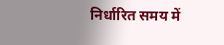निर्धारित समय में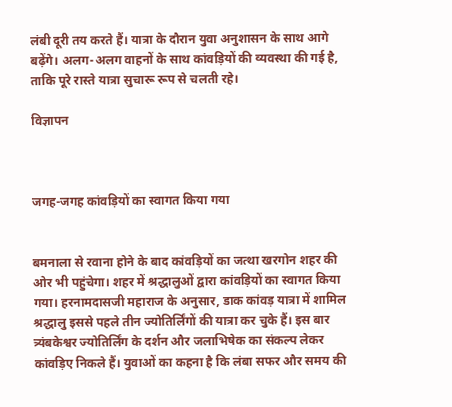लंबी दूरी तय करते हैं। यात्रा के दौरान युवा अनुशासन के साथ आगे बढ़ेंगे। अलग-अलग वाहनों के साथ कांवड़ियों की व्यवस्था की गई है, ताकि पूरे रास्ते यात्रा सुचारू रूप से चलती रहे।

विज्ञापन



जगह-जगह कांवड़ियों का स्वागत किया गया


बमनाला से रवाना होने के बाद कांवड़ियों का जत्था खरगोन शहर की ओर भी पहुंचेगा। शहर में श्रद्धालुओं द्वारा कांवड़ियों का स्वागत किया गया। हरनामदासजी महाराज के अनुसार, डाक कांवड़ यात्रा में शामिल श्रद्धालु इससे पहले तीन ज्योतिर्लिंगों की यात्रा कर चुके हैं। इस बार त्र्यंबकेश्वर ज्योतिर्लिंग के दर्शन और जलाभिषेक का संकल्प लेकर कांवड़िए निकले हैं। युवाओं का कहना है कि लंबा सफर और समय की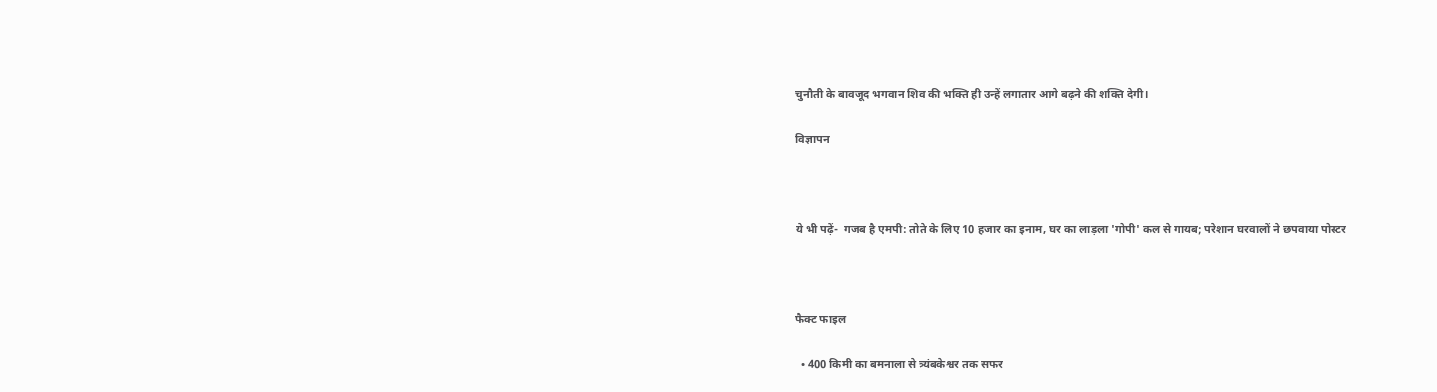चुनौती के बावजूद भगवान शिव की भक्ति ही उन्हें लगातार आगे बढ़ने की शक्ति देगी।

विज्ञापन



ये भी पढ़ें-  गजब है एमपी: तोते के लिए 10 हजार का इनाम, घर का लाड़ला 'गोपी' कल से गायब; परेशान घरवालों ने छपवाया पोस्टर



फैक्ट फाइल

  • 400 किमी का बमनाला से त्र्यंबकेश्वर तक सफर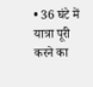• 36 घंटे में यात्रा पूरी करने का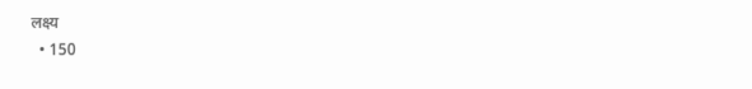लक्ष्य
  • 150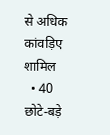से अधिक कांवड़िए शामिल
  • 40 छोटे-बड़े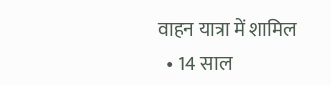वाहन यात्रा में शामिल
  • 14 साल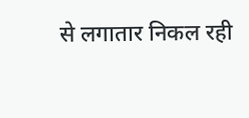से लगातार निकल रही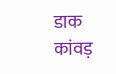डाक कांवड़